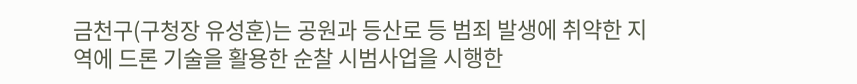금천구(구청장 유성훈)는 공원과 등산로 등 범죄 발생에 취약한 지역에 드론 기술을 활용한 순찰 시범사업을 시행한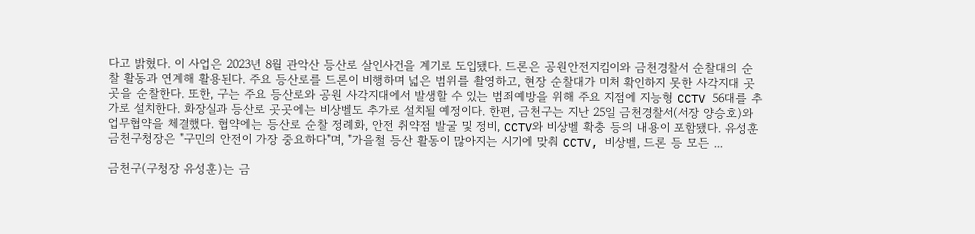다고 밝혔다. 이 사업은 2023년 8월 관악산 등산로 살인사건을 계기로 도입됐다. 드론은 공원안전지킴이와 금천경찰서 순찰대의 순찰 활동과 연계해 활용된다. 주요 등산로를 드론이 비행하며 넓은 범위를 촬영하고, 현장 순찰대가 미처 확인하지 못한 사각지대 곳곳을 순찰한다. 또한, 구는 주요 등산로와 공원 사각지대에서 발생할 수 있는 범죄예방을 위해 주요 지점에 지능형 CCTV 56대를 추가로 설치한다. 화장실과 등산로 곳곳에는 비상벨도 추가로 설치될 예정이다. 한편, 금천구는 지난 25일 금천경찰서(서장 양승호)와 업무협약을 체결했다. 협약에는 등산로 순찰 정례화, 안전 취약점 발굴 및 정비, CCTV와 비상벨 확충 등의 내용이 포함됐다. 유성훈 금천구청장은 "구민의 안전이 가장 중요하다"며, "가을철 등산 활동이 많아지는 시기에 맞춰 CCTV, 비상벨, 드론 등 모든 ...

금천구(구청장 유성훈)는 금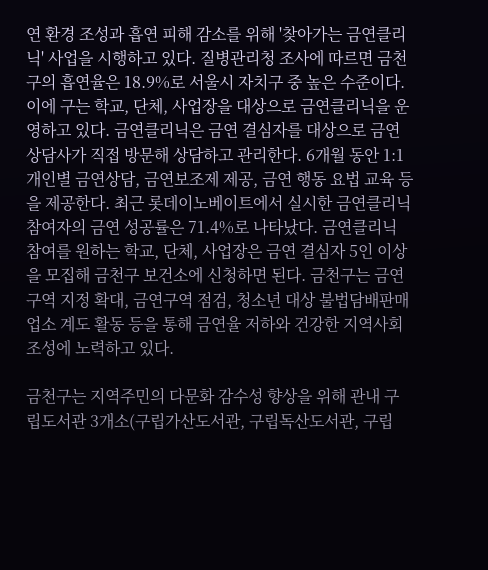연 환경 조성과 흡연 피해 감소를 위해 '찾아가는 금연클리닉' 사업을 시행하고 있다. 질병관리청 조사에 따르면 금천구의 흡연율은 18.9%로 서울시 자치구 중 높은 수준이다. 이에 구는 학교, 단체, 사업장을 대상으로 금연클리닉을 운영하고 있다. 금연클리닉은 금연 결심자를 대상으로 금연 상담사가 직접 방문해 상담하고 관리한다. 6개월 동안 1:1 개인별 금연상담, 금연보조제 제공, 금연 행동 요법 교육 등을 제공한다. 최근 롯데이노베이트에서 실시한 금연클리닉 참여자의 금연 성공률은 71.4%로 나타났다. 금연클리닉 참여를 원하는 학교, 단체, 사업장은 금연 결심자 5인 이상을 모집해 금천구 보건소에 신청하면 된다. 금천구는 금연구역 지정 확대, 금연구역 점검, 청소년 대상 불법담배판매업소 계도 활동 등을 통해 금연율 저하와 건강한 지역사회 조성에 노력하고 있다.

금천구는 지역주민의 다문화 감수성 향상을 위해 관내 구립도서관 3개소(구립가산도서관, 구립독산도서관, 구립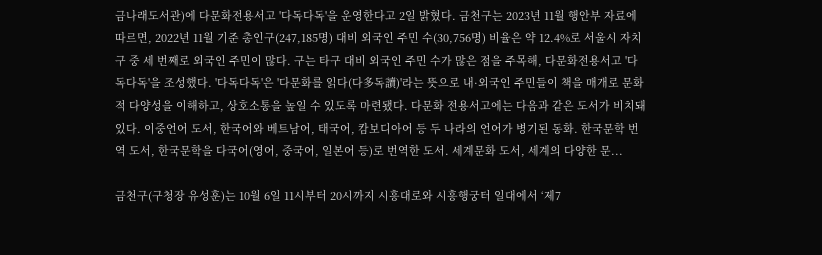금나래도서관)에 다문화전용서고 '다독다독'을 운영한다고 2일 밝혔다. 금천구는 2023년 11월 행안부 자료에 따르면, 2022년 11월 기준 총인구(247,185명) 대비 외국인 주민 수(30,756명) 비율은 약 12.4%로 서울시 자치구 중 세 번째로 외국인 주민이 많다. 구는 타구 대비 외국인 주민 수가 많은 점을 주목해, 다문화전용서고 '다독다독'을 조성했다. '다독다독'은 '다문화를 읽다(다多독讀)'라는 뜻으로 내·외국인 주민들이 책을 매개로 문화적 다양성을 이해하고, 상호소통을 높일 수 있도록 마련됐다. 다문화 전용서고에는 다음과 같은 도서가 비치돼 있다. 이중언어 도서, 한국어와 베트남어, 태국어, 캄보디아어 등 두 나라의 언어가 병기된 동화. 한국문학 번역 도서, 한국문학을 다국어(영어, 중국어, 일본어 등)로 번역한 도서. 세계문화 도서, 세계의 다양한 문...

금천구(구청장 유성훈)는 10월 6일 11시부터 20시까지 시흥대로와 시흥행궁터 일대에서 ‘제7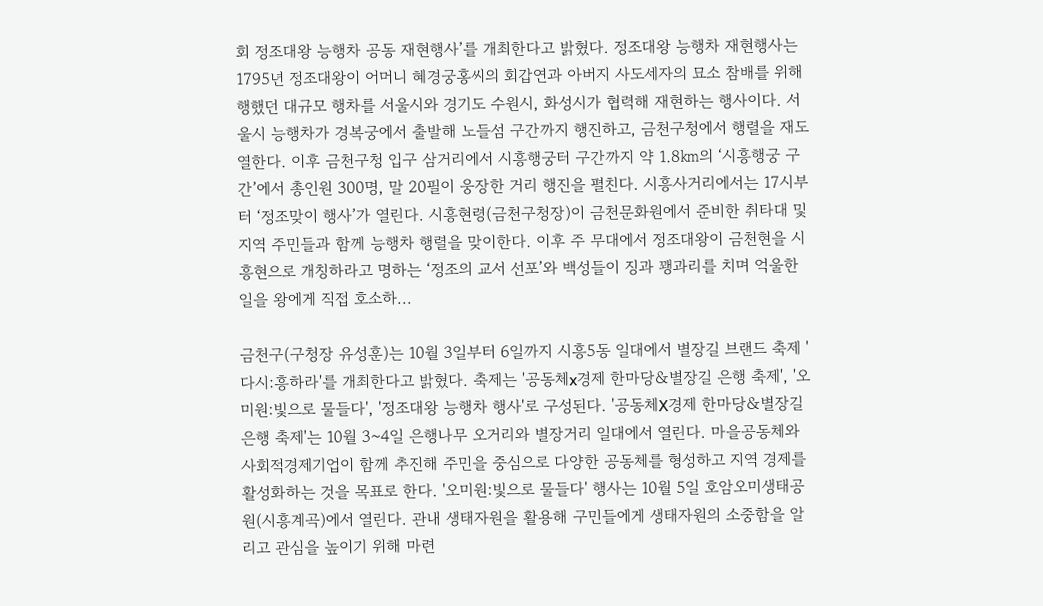회 정조대왕 능행차 공동 재현행사’를 개최한다고 밝혔다. 정조대왕 능행차 재현행사는 1795년 정조대왕이 어머니 혜경궁홍씨의 회갑연과 아버지 사도세자의 묘소 참배를 위해 행했던 대규모 행차를 서울시와 경기도 수원시, 화성시가 협력해 재현하는 행사이다. 서울시 능행차가 경복궁에서 출발해 노들섬 구간까지 행진하고, 금천구청에서 행렬을 재도열한다. 이후 금천구청 입구 삼거리에서 시흥행궁터 구간까지 약 1.8㎞의 ‘시흥행궁 구간’에서 총인원 300명, 말 20필이 웅장한 거리 행진을 펼친다. 시흥사거리에서는 17시부터 ‘정조맞이 행사’가 열린다. 시흥현령(금천구청장)이 금천문화원에서 준비한 취타대 및 지역 주민들과 함께 능행차 행렬을 맞이한다. 이후 주 무대에서 정조대왕이 금천현을 시흥현으로 개칭하라고 명하는 ‘정조의 교서 선포’와 백성들이 징과 꽹과리를 치며 억울한 일을 왕에게 직접 호소하...

금천구(구청장 유성훈)는 10월 3일부터 6일까지 시흥5동 일대에서 별장길 브랜드 축제 '다시:흥하라'를 개최한다고 밝혔다. 축제는 '공동체x경제 한마당&별장길 은행 축제', '오미원:빛으로 물들다', '정조대왕 능행차 행사'로 구성된다. '공동체X경제 한마당&별장길 은행 축제'는 10월 3~4일 은행나무 오거리와 별장거리 일대에서 열린다. 마을공동체와 사회적경제기업이 함께 추진해 주민을 중심으로 다양한 공동체를 형성하고 지역 경제를 활성화하는 것을 목표로 한다. '오미원:빛으로 물들다' 행사는 10월 5일 호암오미생태공원(시흥계곡)에서 열린다. 관내 생태자원을 활용해 구민들에게 생태자원의 소중함을 알리고 관심을 높이기 위해 마련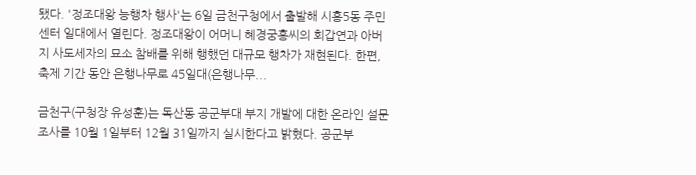됐다. '정조대왕 능행차 행사'는 6일 금천구청에서 출발해 시흥5동 주민센터 일대에서 열린다. 정조대왕이 어머니 혜경궁홍씨의 회갑연과 아버지 사도세자의 묘소 참배를 위해 행했던 대규모 행차가 재현된다. 한편, 축제 기간 동안 은행나무로 45일대(은행나무...

금천구(구청장 유성훈)는 독산동 공군부대 부지 개발에 대한 온라인 설문조사를 10월 1일부터 12월 31일까지 실시한다고 밝혔다. 공군부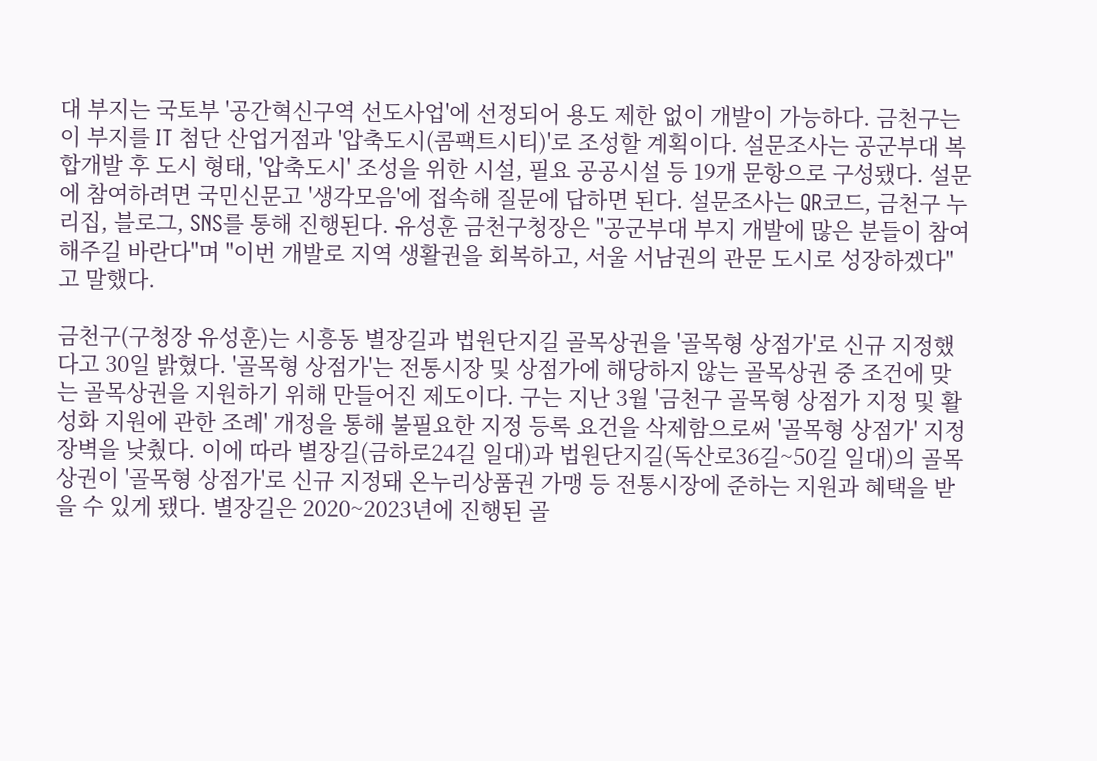대 부지는 국토부 '공간혁신구역 선도사업'에 선정되어 용도 제한 없이 개발이 가능하다. 금천구는 이 부지를 IT 첨단 산업거점과 '압축도시(콤팩트시티)'로 조성할 계획이다. 설문조사는 공군부대 복합개발 후 도시 형태, '압축도시' 조성을 위한 시설, 필요 공공시설 등 19개 문항으로 구성됐다. 설문에 참여하려면 국민신문고 '생각모음'에 접속해 질문에 답하면 된다. 설문조사는 QR코드, 금천구 누리집, 블로그, SNS를 통해 진행된다. 유성훈 금천구청장은 "공군부대 부지 개발에 많은 분들이 참여해주길 바란다"며 "이번 개발로 지역 생활권을 회복하고, 서울 서남권의 관문 도시로 성장하겠다"고 말했다.

금천구(구청장 유성훈)는 시흥동 별장길과 법원단지길 골목상권을 '골목형 상점가'로 신규 지정했다고 30일 밝혔다. '골목형 상점가'는 전통시장 및 상점가에 해당하지 않는 골목상권 중 조건에 맞는 골목상권을 지원하기 위해 만들어진 제도이다. 구는 지난 3월 '금천구 골목형 상점가 지정 및 활성화 지원에 관한 조례' 개정을 통해 불필요한 지정 등록 요건을 삭제함으로써 '골목형 상점가' 지정 장벽을 낮췄다. 이에 따라 별장길(금하로24길 일대)과 법원단지길(독산로36길~50길 일대)의 골목상권이 '골목형 상점가'로 신규 지정돼 온누리상품권 가맹 등 전통시장에 준하는 지원과 혜택을 받을 수 있게 됐다. 별장길은 2020~2023년에 진행된 골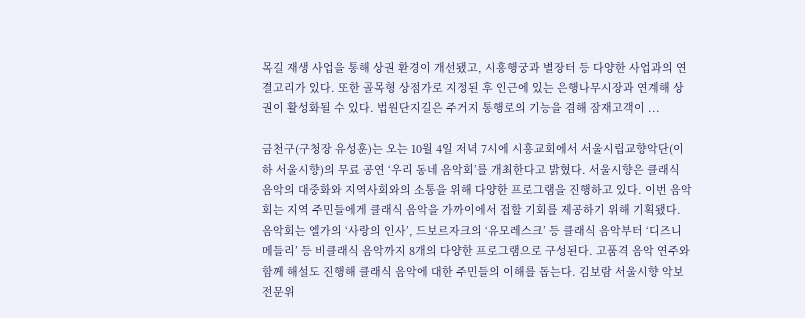목길 재생 사업을 통해 상권 환경이 개선됐고, 시흥행궁과 별장터 등 다양한 사업과의 연결고리가 있다. 또한 골목형 상점가로 지정된 후 인근에 있는 은행나무시장과 연계해 상권이 활성화될 수 있다. 법원단지길은 주거지 통행로의 기능을 겸해 잠재고객이 ...

금천구(구청장 유성훈)는 오는 10월 4일 저녁 7시에 시흥교회에서 서울시립교향악단(이하 서울시향)의 무료 공연 ‘우리 동네 음악회’를 개최한다고 밝혔다. 서울시향은 클래식 음악의 대중화와 지역사회와의 소통을 위해 다양한 프로그램을 진행하고 있다. 이번 음악회는 지역 주민들에게 클래식 음악을 가까이에서 접할 기회를 제공하기 위해 기획됐다. 음악회는 엘가의 ‘사랑의 인사’, 드보르자크의 ‘유모레스크’ 등 클래식 음악부터 ‘디즈니 메들리’ 등 비클래식 음악까지 8개의 다양한 프로그램으로 구성된다. 고품격 음악 연주와 함께 해설도 진행해 클래식 음악에 대한 주민들의 이해를 돕는다. 김보람 서울시향 악보전문위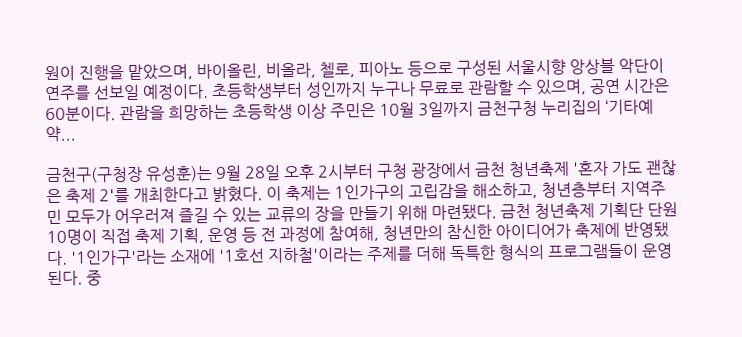원이 진행을 맡았으며, 바이올린, 비올라, 첼로, 피아노 등으로 구성된 서울시향 앙상블 악단이 연주를 선보일 예정이다. 초등학생부터 성인까지 누구나 무료로 관람할 수 있으며, 공연 시간은 60분이다. 관람을 희망하는 초등학생 이상 주민은 10월 3일까지 금천구청 누리집의 ‘기타예약...

금천구(구청장 유성훈)는 9월 28일 오후 2시부터 구청 광장에서 금천 청년축제 '혼자 가도 괜찮은 축제 2'를 개최한다고 밝혔다. 이 축제는 1인가구의 고립감을 해소하고, 청년층부터 지역주민 모두가 어우러져 즐길 수 있는 교류의 장을 만들기 위해 마련됐다. 금천 청년축제 기획단 단원 10명이 직접 축제 기획, 운영 등 전 과정에 참여해, 청년만의 참신한 아이디어가 축제에 반영됐다. '1인가구'라는 소재에 '1호선 지하철'이라는 주제를 더해 독특한 형식의 프로그램들이 운영된다. 중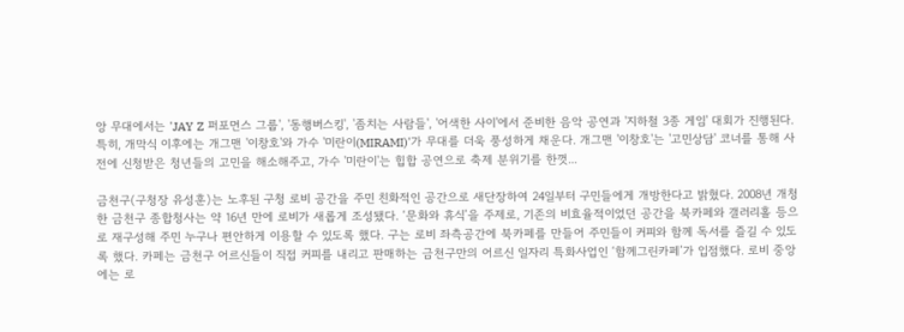앙 무대에서는 'JAY Z 퍼포먼스 그룹', '동행버스킹', '좀치는 사람들', '어색한 사이'에서 준비한 음악 공연과 '지하철 3종 게임' 대회가 진행된다. 특히, 개막식 이후에는 개그맨 '이창호'와 가수 '미란이(MIRAMI)'가 무대를 더욱 풍성하게 채운다. 개그맨 '이창호'는 '고민상담' 코너를 통해 사전에 신청받은 청년들의 고민을 해소해주고, 가수 '미란이'는 힙합 공연으로 축제 분위기를 한껏...

금천구(구청장 유성훈)는 노후된 구청 로비 공간을 주민 친화적인 공간으로 새단장하여 24일부터 구민들에게 개방한다고 밝혔다. 2008년 개청한 금천구 종합청사는 약 16년 만에 로비가 새롭게 조성됐다. ‘문화와 휴식’을 주제로, 기존의 비효율적이었던 공간을 북카페와 갤러리홀 등으로 재구성해 주민 누구나 편안하게 이용할 수 있도록 했다. 구는 로비 좌측공간에 북카페를 만들어 주민들이 커피와 함께 독서를 즐길 수 있도록 했다. 카페는 금천구 어르신들이 직접 커피를 내리고 판매하는 금천구만의 어르신 일자리 특화사업인 ‘함께그린카페’가 입점했다. 로비 중앙에는 로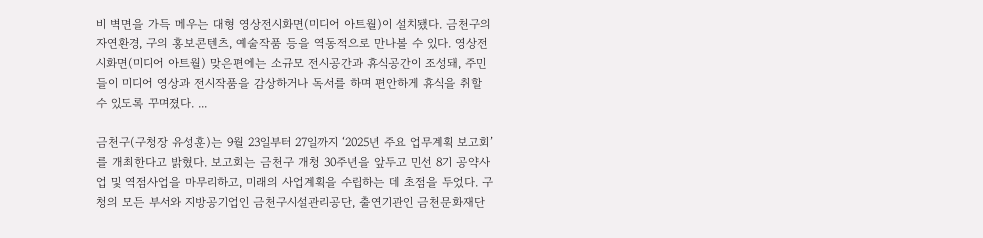비 벽면을 가득 메우는 대형 영상전시화면(미디어 아트월)이 설치됐다. 금천구의 자연환경, 구의 홍보콘텐츠, 예술작품 등을 역동적으로 만나볼 수 있다. 영상전시화면(미디어 아트월) 맞은편에는 소규모 전시공간과 휴식공간이 조성돼, 주민들이 미디어 영상과 전시작품을 감상하거나 독서를 하며 편안하게 휴식을 취할 수 있도록 꾸며졌다. ...

금천구(구청장 유성훈)는 9월 23일부터 27일까지 ‘2025년 주요 업무계획 보고회’를 개최한다고 밝혔다. 보고회는 금천구 개청 30주년을 앞두고 민선 8기 공약사업 및 역점사업을 마무리하고, 미래의 사업계획을 수립하는 데 초점을 두었다. 구청의 모든 부서와 지방공기업인 금천구시설관리공단, 출연기관인 금천문화재단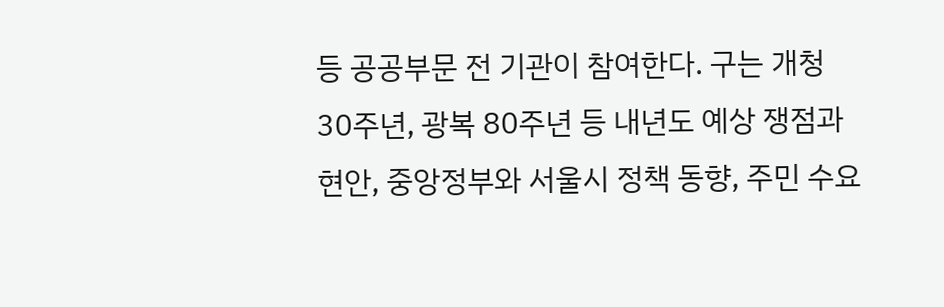등 공공부문 전 기관이 참여한다. 구는 개청 30주년, 광복 80주년 등 내년도 예상 쟁점과 현안, 중앙정부와 서울시 정책 동향, 주민 수요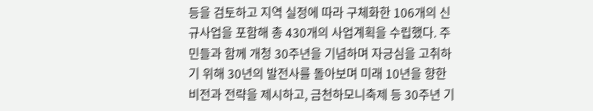등을 검토하고 지역 실정에 따라 구체화한 106개의 신규사업을 포함해 총 430개의 사업계획을 수립했다. 주민들과 함께 개청 30주년을 기념하며 자긍심을 고취하기 위해 30년의 발전사를 돌아보며 미래 10년을 향한 비전과 전략을 제시하고, 금천하모니축제 등 30주년 기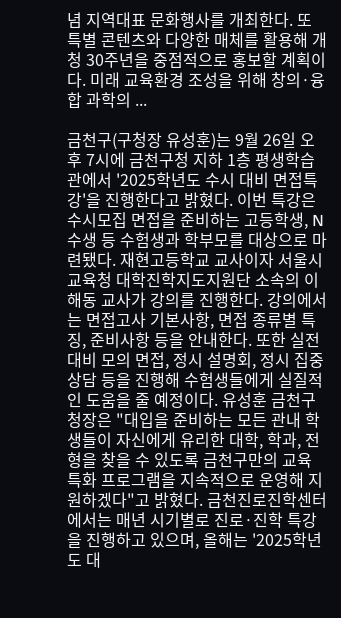념 지역대표 문화행사를 개최한다. 또 특별 콘텐츠와 다양한 매체를 활용해 개청 30주년을 중점적으로 홍보할 계획이다. 미래 교육환경 조성을 위해 창의·융합 과학의 ...

금천구(구청장 유성훈)는 9월 26일 오후 7시에 금천구청 지하 1층 평생학습관에서 '2025학년도 수시 대비 면접특강'을 진행한다고 밝혔다. 이번 특강은 수시모집 면접을 준비하는 고등학생, N수생 등 수험생과 학부모를 대상으로 마련됐다. 재현고등학교 교사이자 서울시 교육청 대학진학지도지원단 소속의 이해동 교사가 강의를 진행한다. 강의에서는 면접고사 기본사항, 면접 종류별 특징, 준비사항 등을 안내한다. 또한 실전 대비 모의 면접, 정시 설명회, 정시 집중 상담 등을 진행해 수험생들에게 실질적인 도움을 줄 예정이다. 유성훈 금천구청장은 "대입을 준비하는 모든 관내 학생들이 자신에게 유리한 대학, 학과, 전형을 찾을 수 있도록 금천구만의 교육 특화 프로그램을 지속적으로 운영해 지원하겠다"고 밝혔다. 금천진로진학센터에서는 매년 시기별로 진로·진학 특강을 진행하고 있으며, 올해는 '2025학년도 대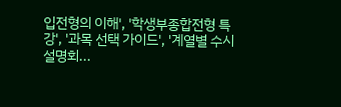입전형의 이해', '학생부종합전형 특강', '과목 선택 가이드', '계열별 수시 설명회...